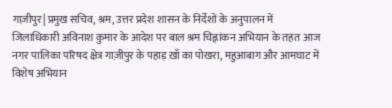गाज़ीपुर| प्रमुख सचिव, श्रम, उत्तर प्रदेश शासन के निर्देशों के अनुपालन में जिलाधिकारी अविनाश कुमार के आदेश पर बाल श्रम चिह्नांकन अभियान के तहत आज नगर पालिका परिषद क्षेत्र गाज़ीपुर के पहाड़ ख़ाँ का पोखरा, महुआबाग और आमघाट में विशेष अभियान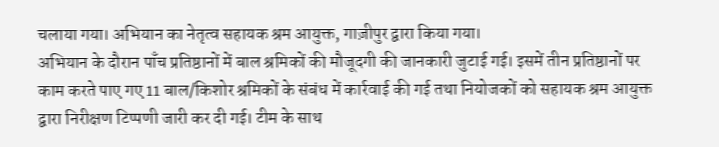चलाया गया। अभियान का नेतृत्व सहायक श्रम आयुक्त, गाज़ीपुर द्वारा किया गया।
अभियान के दौरान पाँच प्रतिष्ठानों में बाल श्रमिकों की मौजूदगी की जानकारी जुटाई गई। इसमें तीन प्रतिष्ठानों पर काम करते पाए गए 11 बाल/किशोर श्रमिकों के संबंध में कार्रवाई की गई तथा नियोजकों को सहायक श्रम आयुक्त द्वारा निरीक्षण टिप्पणी जारी कर दी गई। टीम के साथ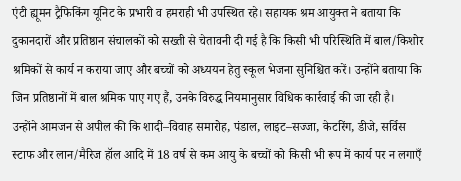एंटी ह्यूमन ट्रैफिकिंग यूनिट के प्रभारी व हमराही भी उपस्थित रहे। सहायक श्रम आयुक्त ने बताया कि दुकानदारों और प्रतिष्ठान संचालकों को सख्ती से चेतावनी दी गई है कि किसी भी परिस्थिति में बाल/किशोर श्रमिकों से कार्य न कराया जाए और बच्चों को अध्ययन हेतु स्कूल भेजना सुनिश्चित करें। उन्होंने बताया कि जिन प्रतिष्ठानों में बाल श्रमिक पाए गए हैं, उनके विरुद्ध नियमानुसार विधिक कार्रवाई की जा रही है।
उन्होंने आमजन से अपील की कि शादी–विवाह समारोह, पंडाल, लाइट–सज्जा, केटरिंग, डीजे, सर्विस स्टाफ और लान/मैरिज हॉल आदि में 18 वर्ष से कम आयु के बच्चों को किसी भी रूप में कार्य पर न लगाएँ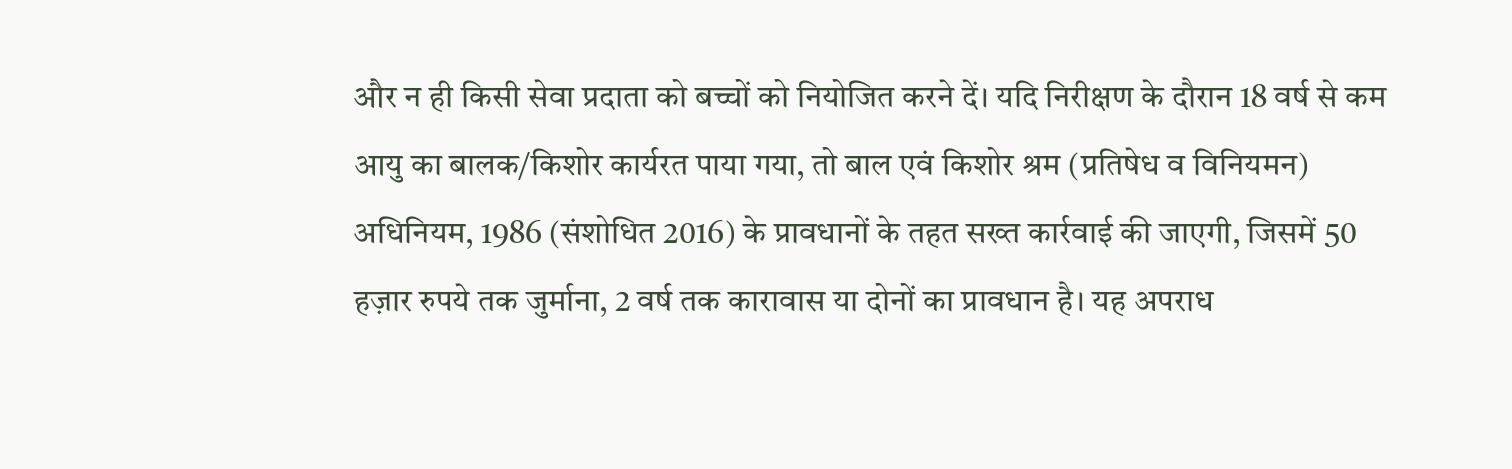और न ही किसी सेवा प्रदाता को बच्चों को नियोजित करने दें। यदि निरीक्षण के दौरान 18 वर्ष से कम आयु का बालक/किशोर कार्यरत पाया गया, तो बाल एवं किशोर श्रम (प्रतिषेध व विनियमन) अधिनियम, 1986 (संशोधित 2016) के प्रावधानों के तहत सख्त कार्रवाई की जाएगी, जिसमें 50 हज़ार रुपये तक जुर्माना, 2 वर्ष तक कारावास या दोनों का प्रावधान है। यह अपराध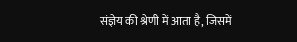संज्ञेय की श्रेणी में आता है, जिसमें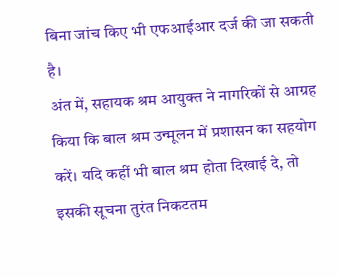बिना जांच किए भी एफआईआर दर्ज की जा सकती है।
अंत में, सहायक श्रम आयुक्त ने नागरिकों से आग्रह किया कि बाल श्रम उन्मूलन में प्रशासन का सहयोग करें। यदि कहीं भी बाल श्रम होता दिखाई दे, तो इसकी सूचना तुरंत निकटतम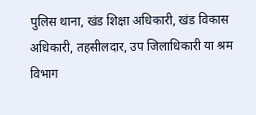पुलिस थाना, खंड शिक्षा अधिकारी, खंड विकास अधिकारी, तहसीलदार, उप जिलाधिकारी या श्रम विभाग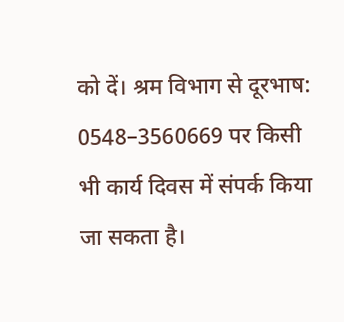को दें। श्रम विभाग से दूरभाष: 0548–3560669 पर किसी भी कार्य दिवस में संपर्क किया जा सकता है।